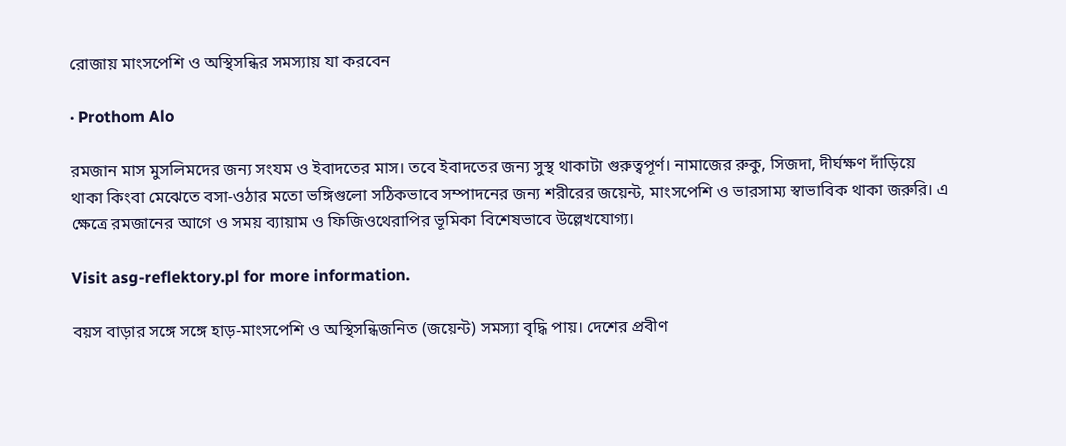রোজায় মাংসপেশি ও অস্থিসন্ধির সমস্যায় যা করবেন

· Prothom Alo

রমজান মাস মুসলিমদের জন্য সংযম ও ইবাদতের মাস। তবে ইবাদতের জন্য সুস্থ থাকাটা গুরুত্বপূর্ণ। নামাজের রুকু, সিজদা, দীর্ঘক্ষণ দাঁড়িয়ে থাকা কিংবা মেঝেতে বসা-ওঠার মতো ভঙ্গিগুলো সঠিকভাবে সম্পাদনের জন্য শরীরের জয়েন্ট, মাংসপেশি ও ভারসাম্য স্বাভাবিক থাকা জরুরি। এ ক্ষেত্রে রমজানের আগে ও সময় ব্যায়াম ও ফিজিওথেরাপির ভূমিকা বিশেষভাবে উল্লেখযোগ্য।

Visit asg-reflektory.pl for more information.

বয়স বাড়ার সঙ্গে সঙ্গে হাড়-মাংসপেশি ও অস্থিসন্ধিজনিত (জয়েন্ট) সমস্যা বৃদ্ধি পায়। দেশের প্রবীণ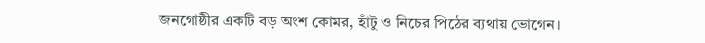জনগোষ্ঠীর একটি বড় অংশ কোমর, হাঁটু ও নিচের পিঠের ব্যথায় ভোগেন।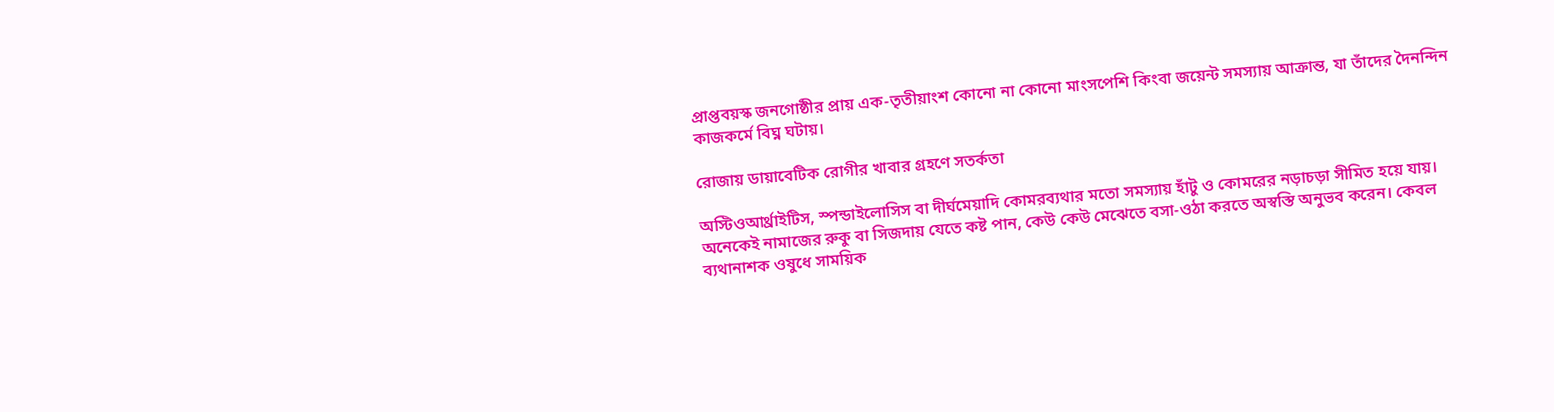প্রাপ্তবয়স্ক জনগোষ্ঠীর প্রায় এক-তৃতীয়াংশ কোনো না কোনো মাংসপেশি কিংবা জয়েন্ট সমস্যায় আক্রান্ত, যা তাঁদের দৈনন্দিন কাজকর্মে বিঘ্ন ঘটায়।

রোজায় ডায়াবেটিক রোগীর খাবার গ্রহণে সতর্কতা

অস্টিওআর্থ্রাইটিস, স্পন্ডাইলোসিস বা দীর্ঘমেয়াদি কোমরব্যথার মতো সমস্যায় হাঁটু ও কোমরের নড়াচড়া সীমিত হয়ে যায়। অনেকেই নামাজের রুকু বা সিজদায় যেতে কষ্ট পান, কেউ কেউ মেঝেতে বসা-ওঠা করতে অস্বস্তি অনুভব করেন। কেবল ব্যথানাশক ওষুধে সাময়িক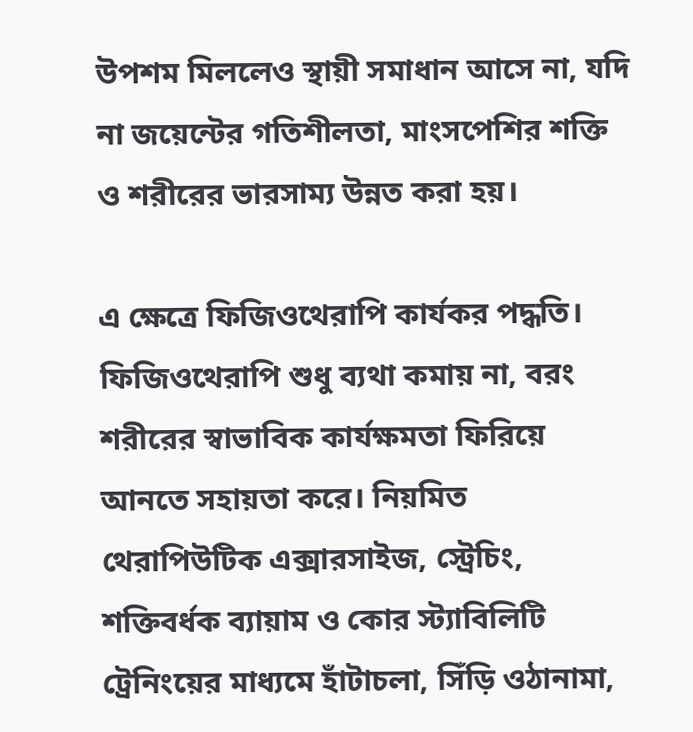উপশম মিললেও স্থায়ী সমাধান আসে না, যদি না জয়েন্টের গতিশীলতা, মাংসপেশির শক্তি ও শরীরের ভারসাম্য উন্নত করা হয়।

এ ক্ষেত্রে ফিজিওথেরাপি কার্যকর পদ্ধতি। ফিজিওথেরাপি শুধু ব্যথা কমায় না, বরং শরীরের স্বাভাবিক কার্যক্ষমতা ফিরিয়ে আনতে সহায়তা করে। নিয়মিত থেরাপিউটিক এক্সারসাইজ, স্ট্রেচিং, শক্তিবর্ধক ব্যায়াম ও কোর স্ট্যাবিলিটি ট্রেনিংয়ের মাধ্যমে হাঁটাচলা, সিঁড়ি ওঠানামা,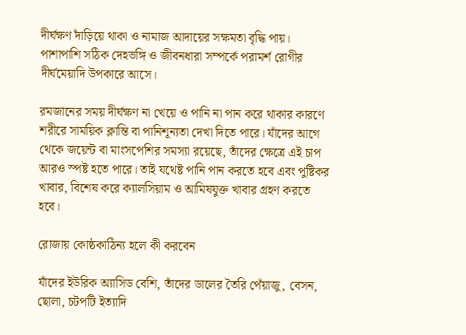দীর্ঘক্ষণ দাঁড়িয়ে থাকা ও নামাজ আদায়ের সক্ষমতা বৃদ্ধি পায়। পাশাপাশি সঠিক দেহভঙ্গি ও জীবনধারা সম্পর্কে পরামর্শ রোগীর দীর্ঘমেয়াদি উপকারে আসে।

রমজানের সময় দীর্ঘক্ষণ না খেয়ে ও পানি না পান করে থাকার কারণে শরীরে সাময়িক ক্লান্তি বা পানিশূন্যতা দেখা দিতে পারে। যাঁদের আগে থেকে জয়েন্ট বা মাংসপেশির সমস্যা রয়েছে, তাঁদের ক্ষেত্রে এই চাপ আরও স্পষ্ট হতে পারে। তাই যথেষ্ট পানি পান করতে হবে এবং পুষ্টিকর খাবার, বিশেষ করে ক্যালসিয়াম ও আমিষযুক্ত খাবার গ্রহণ করতে হবে।

রোজায় কোষ্ঠকাঠিন্য হলে কী করবেন

যাঁদের ইউরিক অ্যাসিড বেশি, তাঁদের ডালের তৈরি পেঁয়াজু, বেসন, ছোলা, চটপটি ইত্যাদি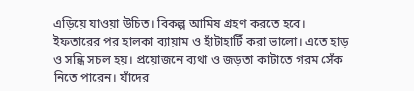এড়িয়ে যাওয়া উচিত। বিকল্প আমিষ গ্রহণ করতে হবে। ইফতারের পর হালকা ব্যায়াম ও হাঁটাহাটিঁ করা ভালো। এতে হাড় ও সন্ধি সচল হয়। প্রয়োজনে ব্যথা ও জড়তা কাটাতে গরম সেঁক নিতে পারেন। যাঁদের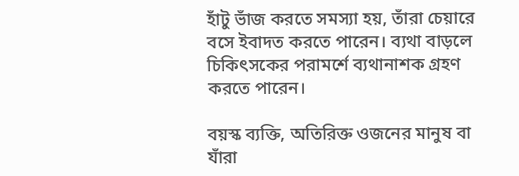হাঁটু ভাঁজ করতে সমস্যা হয়, তাঁরা চেয়ারে বসে ইবাদত করতে পারেন। ব্যথা বাড়লে চিকিৎসকের পরামর্শে ব্যথানাশক গ্রহণ করতে পারেন।

বয়স্ক ব্যক্তি, অতিরিক্ত ওজনের মানুষ বা যাঁরা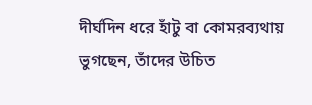দীর্ঘদিন ধরে হাঁটু বা কোমরব্যথায় ভুগছেন, তাঁদের উচিত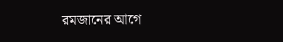রমজানের আগে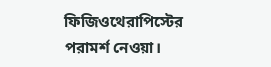ফিজিওথেরাপিস্টের
পরামর্শ নেওয়া।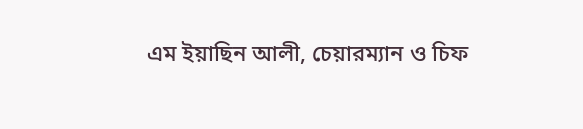এম ইয়াছিন আলী, চেয়ারম্যান ও চিফ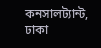কনসালট্যান্ট, ঢাকা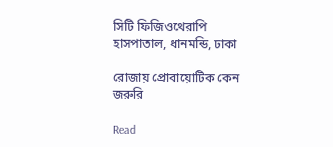সিটি ফিজিওথেরাপি হাসপাতাল, ধানমন্ডি, ঢাকা

রোজায় প্রোবায়োটিক কেন জরুরি

Read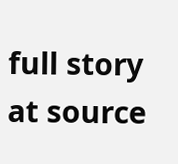full story at source